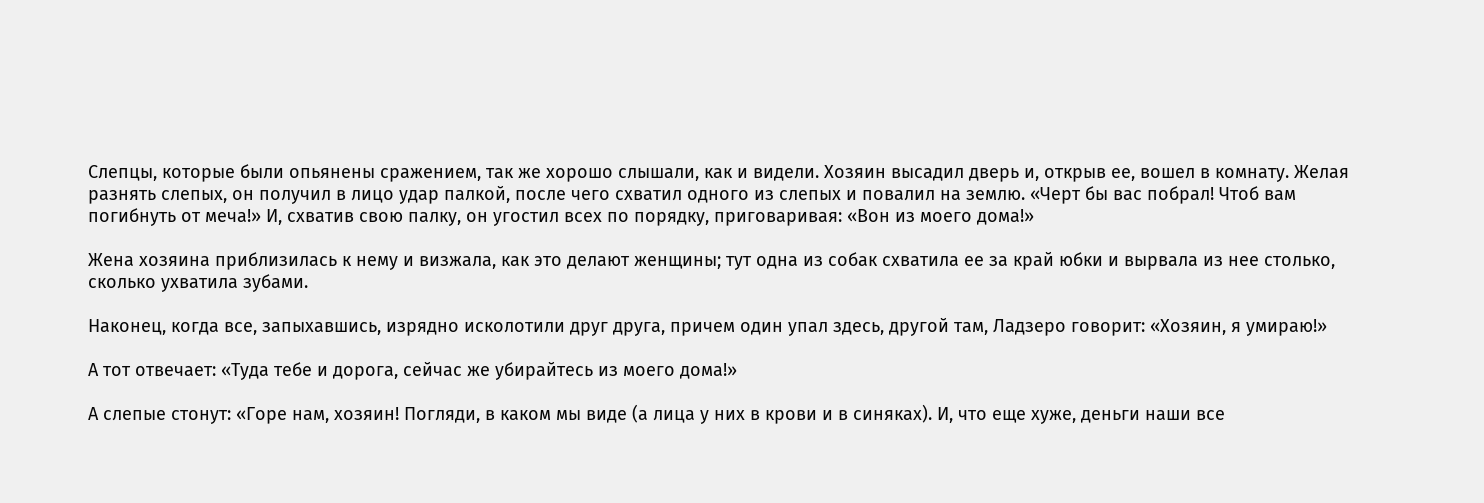Слепцы, которые были опьянены сражением, так же хорошо слышали, как и видели. Хозяин высадил дверь и, открыв ее, вошел в комнату. Желая разнять слепых, он получил в лицо удар палкой, после чего схватил одного из слепых и повалил на землю. «Черт бы вас побрал! Чтоб вам погибнуть от меча!» И, схватив свою палку, он угостил всех по порядку, приговаривая: «Вон из моего дома!»

Жена хозяина приблизилась к нему и визжала, как это делают женщины; тут одна из собак схватила ее за край юбки и вырвала из нее столько, сколько ухватила зубами.

Наконец, когда все, запыхавшись, изрядно исколотили друг друга, причем один упал здесь, другой там, Ладзеро говорит: «Хозяин, я умираю!»

А тот отвечает: «Туда тебе и дорога, сейчас же убирайтесь из моего дома!»

А слепые стонут: «Горе нам, хозяин! Погляди, в каком мы виде (а лица у них в крови и в синяках). И, что еще хуже, деньги наши все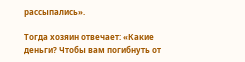рассыпались».

Тогда хозяин отвечает: «Какие деньги? Чтобы вам погибнуть от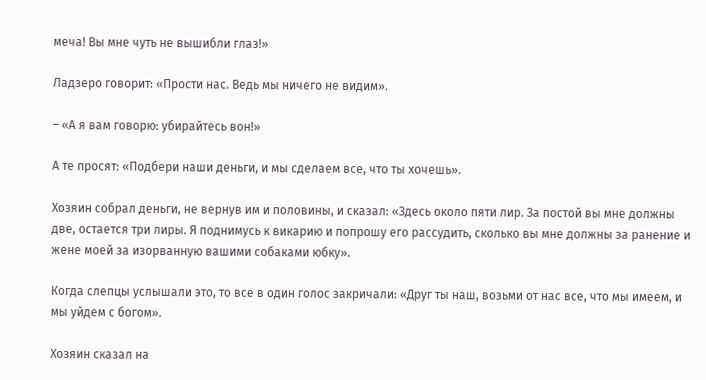меча! Вы мне чуть не вышибли глаз!»

Ладзеро говорит: «Прости нас. Ведь мы ничего не видим».

– «А я вам говорю: убирайтесь вон!»

А те просят: «Подбери наши деньги, и мы сделаем все, что ты хочешь».

Хозяин собрал деньги, не вернув им и половины, и сказал: «Здесь около пяти лир. За постой вы мне должны две, остается три лиры. Я поднимусь к викарию и попрошу его рассудить, сколько вы мне должны за ранение и жене моей за изорванную вашими собаками юбку».

Когда слепцы услышали это, то все в один голос закричали: «Друг ты наш, возьми от нас все, что мы имеем, и мы уйдем с богом».

Хозяин сказал на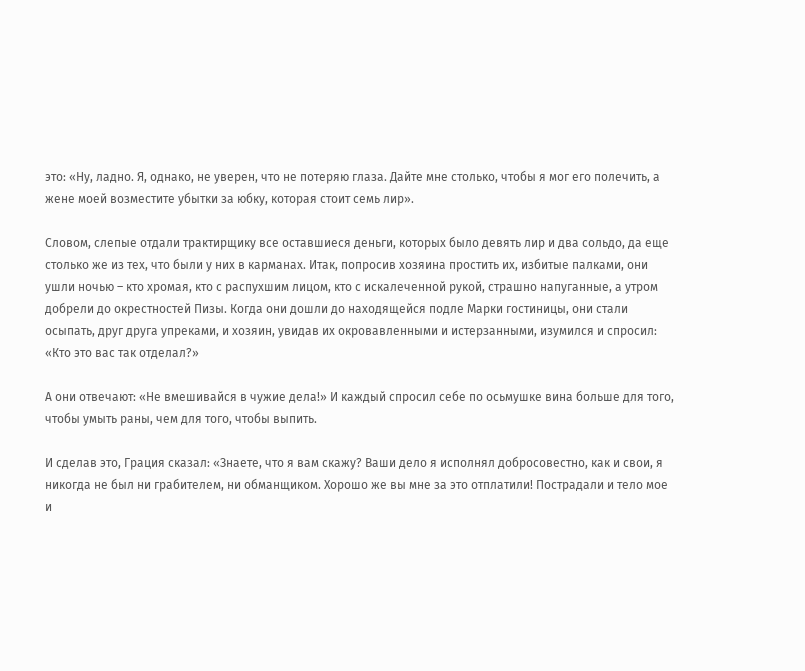это: «Ну, ладно. Я, однако, не уверен, что не потеряю глаза. Дайте мне столько, чтобы я мог его полечить, а жене моей возместите убытки за юбку, которая стоит семь лир».

Словом, слепые отдали трактирщику все оставшиеся деньги, которых было девять лир и два сольдо, да еще столько же из тех, что были у них в карманах. Итак, попросив хозяина простить их, избитые палками, они ушли ночью – кто хромая, кто с распухшим лицом, кто с искалеченной рукой, страшно напуганные, а утром добрели до окрестностей Пизы. Когда они дошли до находящейся подле Марки гостиницы, они стали осыпать, друг друга упреками, и хозяин, увидав их окровавленными и истерзанными, изумился и спросил: «Кто это вас так отделал?»

А они отвечают: «Не вмешивайся в чужие дела!» И каждый спросил себе по осьмушке вина больше для того, чтобы умыть раны, чем для того, чтобы выпить.

И сделав это, Грация сказал: «Знаете, что я вам скажу? Ваши дело я исполнял добросовестно, как и свои, я никогда не был ни грабителем, ни обманщиком. Хорошо же вы мне за это отплатили! Пострадали и тело мое и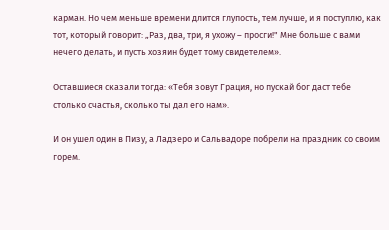карман. Но чем меньше времени длится глупость, тем лучше, и я поступлю, как тот, который говорит: „Раз, два, три, я ухожу – просги!" Мне больше с вами нечего делать, и пусть хозяин будет тому свидетелем».

Оставшиеся сказали тогда: «Тебя зовут Грация, но пускай бог даст тебе столько счастья, сколько ты дал его нам».

И он ушел один в Пизу, а Ладзеро и Сальвадоре побрели на праздник со своим горем.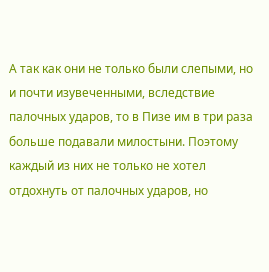А так как они не только были слепыми, но и почти изувеченными, вследствие палочных ударов, то в Пизе им в три раза больше подавали милостыни. Поэтому каждый из них не только не хотел отдохнуть от палочных ударов, но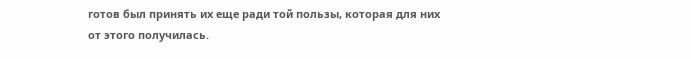готов был принять их еще ради той пользы, которая для них от этого получилась.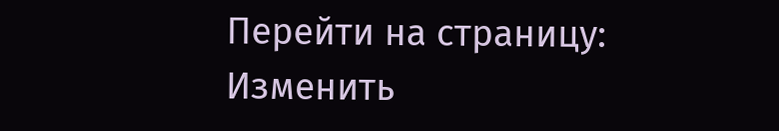Перейти на страницу:
Изменить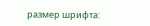размер шрифта: